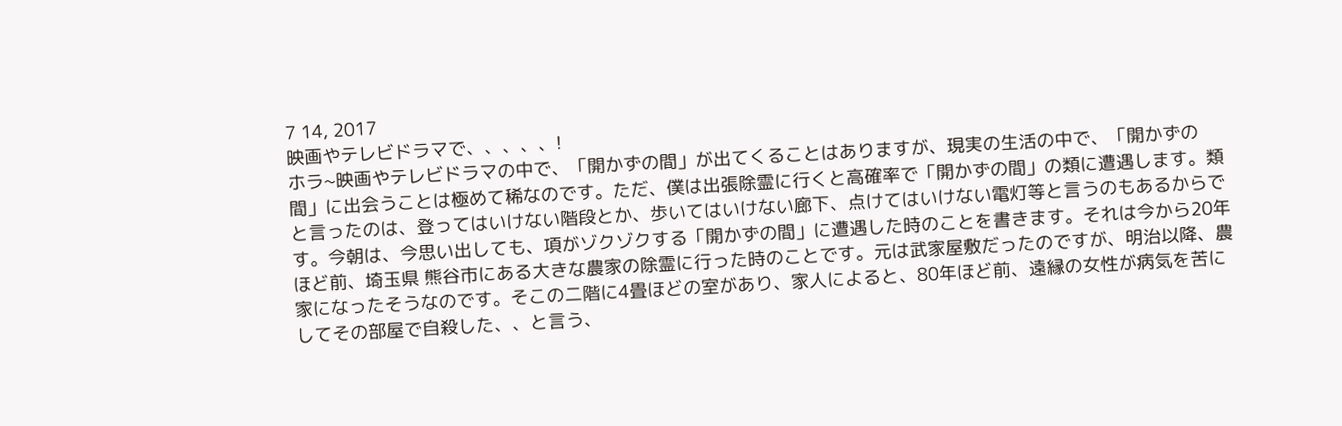7 14, 2017
映画やテレビドラマで、、、、、!
ホラ~映画やテレビドラマの中で、「開かずの間」が出てくることはありますが、現実の生活の中で、「開かずの間」に出会うことは極めて稀なのです。ただ、僕は出張除霊に行くと高確率で「開かずの間」の類に遭遇します。類と言ったのは、登ってはいけない階段とか、歩いてはいけない廊下、点けてはいけない電灯等と言うのもあるからです。今朝は、今思い出しても、項がゾクゾクする「開かずの間」に遭遇した時のことを書きます。それは今から20年ほど前、埼玉県 熊谷市にある大きな農家の除霊に行った時のことです。元は武家屋敷だったのですが、明治以降、農家になったそうなのです。そこの二階に4畳ほどの室があり、家人によると、80年ほど前、遠縁の女性が病気を苦にしてその部屋で自殺した、、と言う、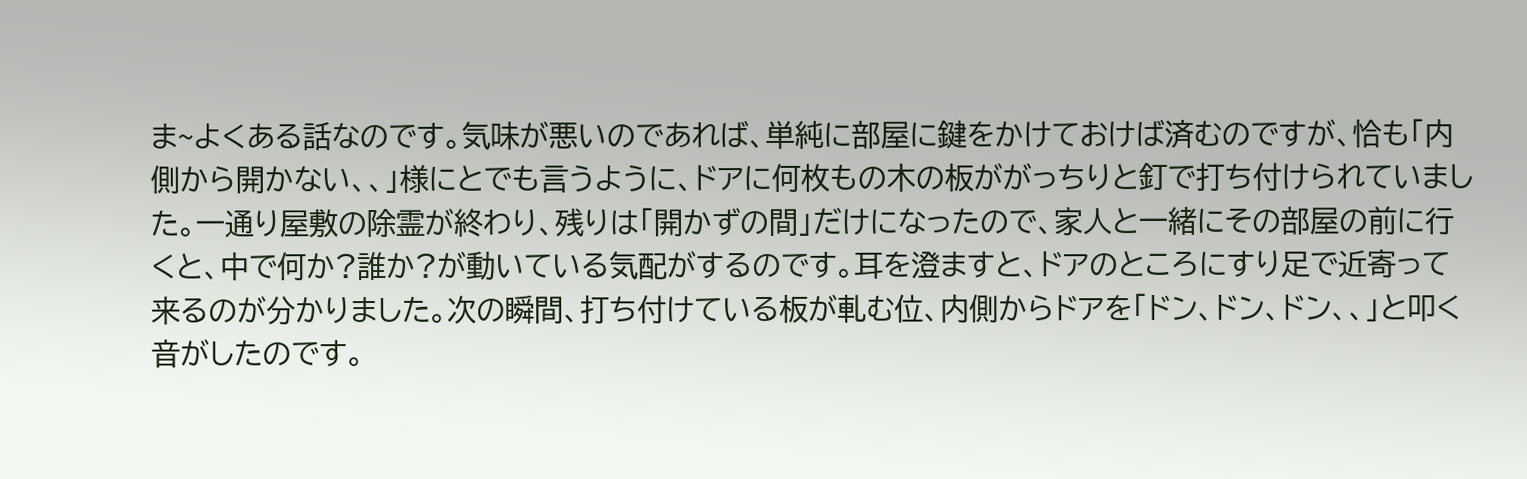ま~よくある話なのです。気味が悪いのであれば、単純に部屋に鍵をかけておけば済むのですが、恰も「内側から開かない、、」様にとでも言うように、ドアに何枚もの木の板ががっちりと釘で打ち付けられていました。一通り屋敷の除霊が終わり、残りは「開かずの間」だけになったので、家人と一緒にその部屋の前に行くと、中で何か?誰か?が動いている気配がするのです。耳を澄ますと、ドアのところにすり足で近寄って来るのが分かりました。次の瞬間、打ち付けている板が軋む位、内側からドアを「ドン、ドン、ドン、、」と叩く音がしたのです。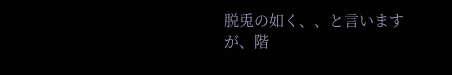脱兎の如く、、と言いますが、階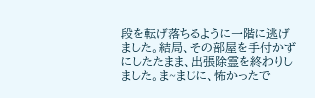段を転げ落ちるように一階に逃げました。結局、その部屋を手付かずにしたたまま、出張除霊を終わりしました。ま~まじに、怖かったで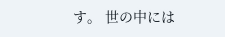す。 世の中には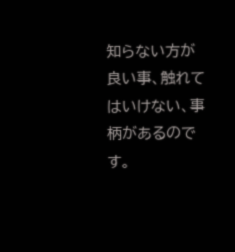知らない方が良い事、触れてはいけない、事柄があるのです。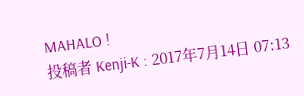MAHALO !
投稿者 Kenji-K : 2017年7月14日 07:13